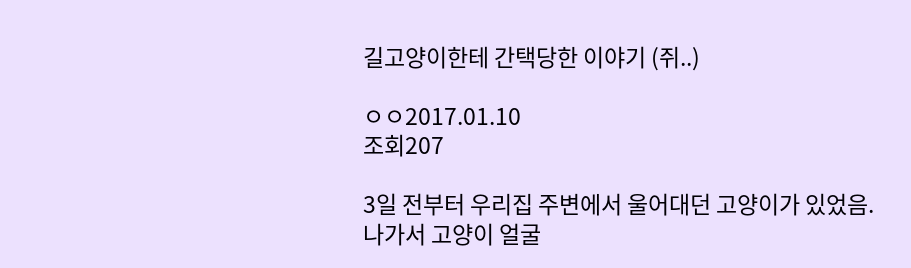길고양이한테 간택당한 이야기 (쥐..)

ㅇㅇ2017.01.10
조회207

3일 전부터 우리집 주변에서 울어대던 고양이가 있었음.
나가서 고양이 얼굴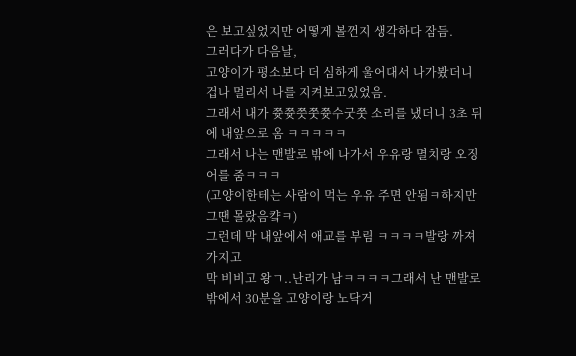은 보고싶었지만 어떻게 볼껀지 생각하다 잠듬.
그러다가 다음날,
고양이가 평소보다 더 심하게 울어대서 나가봤더니 겁나 멀리서 나를 지켜보고있었음.
그래서 내가 쯋쯋쯧쭛쯋수굿쭛 소리를 냈더니 3초 뒤에 내앞으로 옴 ㅋㅋㅋㅋㅋ
그래서 나는 맨발로 밖에 나가서 우유랑 멸치랑 오징어를 줌ㅋㅋㅋ
(고양이한테는 사람이 먹는 우유 주면 안됨ㅋ하지만 그땐 몰랐음컄ㅋ)
그런데 막 내앞에서 애교를 부림 ㅋㅋㅋㅋ발랑 까져가지고
막 비비고 왕ㄱ..난리가 남ㅋㅋㅋㅋ그래서 난 맨발로 밖에서 30분을 고양이랑 노닥거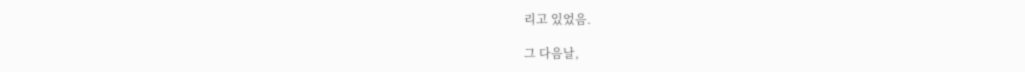리고 있었음.

그 다음날,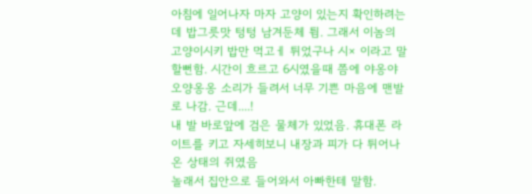아침에 일어나자 마자 고양이 있는지 확인하려는데 밥그릇맛 텅텅 남겨둔체 튐. 그래서 이놈의 고양이시키 밥만 먹고ㅔ 튀었구나 시× 이라고 말할뻔함. 시간이 흐르고 6시였을때 쯤에 야옹야오양옹옹 소리가 들려서 너무 기쁜 마음에 맨발로 나감. 근데....!
내 발 바로앞에 검은 물체가 있었음. 휴대폰 라이트를 키고 자세히보니 내장과 피가 다 튀어나온 상태의 쥐였음
놀래서 집안으로 들어와서 아빠한테 말함.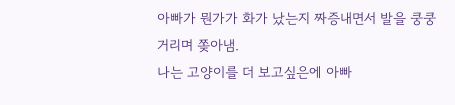아빠가 뭔가가 화가 났는지 짜증내면서 발을 쿵쿵거리며 쫒아냄.
나는 고양이를 더 보고싶은에 아빠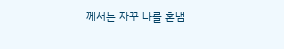께서는 자꾸 나를 혼냄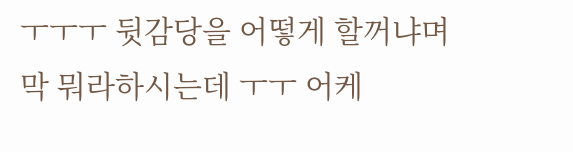ㅜㅜㅜ 뒷감당을 어떻게 할꺼냐며 막 뭐라하시는데 ㅜㅜ 어케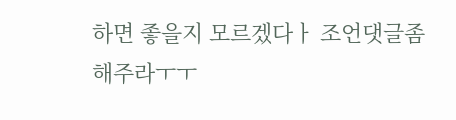하면 좋을지 모르겠다ㅏ 조언댓글좀 해주라ㅜㅜ